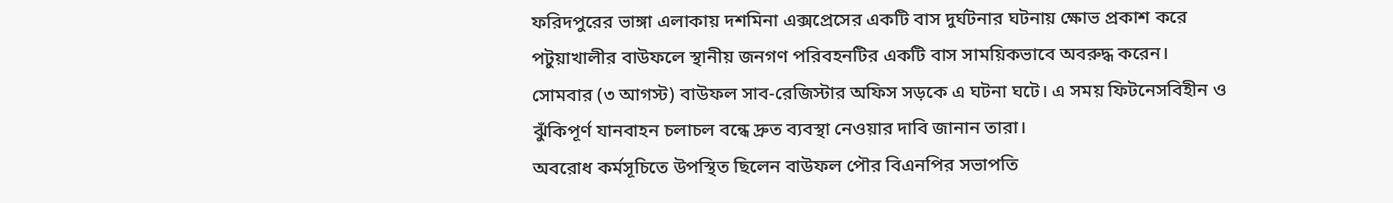ফরিদপুরের ভাঙ্গা এলাকায় দশমিনা এক্সপ্রেসের একটি বাস দুর্ঘটনার ঘটনায় ক্ষোভ প্রকাশ করে পটুয়াখালীর বাউফলে স্থানীয় জনগণ পরিবহনটির একটি বাস সাময়িকভাবে অবরুদ্ধ করেন। সোমবার (৩ আগস্ট) বাউফল সাব-রেজিস্টার অফিস সড়কে এ ঘটনা ঘটে। এ সময় ফিটনেসবিহীন ও ঝুঁকিপূর্ণ যানবাহন চলাচল বন্ধে দ্রুত ব্যবস্থা নেওয়ার দাবি জানান তারা।
অবরোধ কর্মসূচিতে উপস্থিত ছিলেন বাউফল পৌর বিএনপির সভাপতি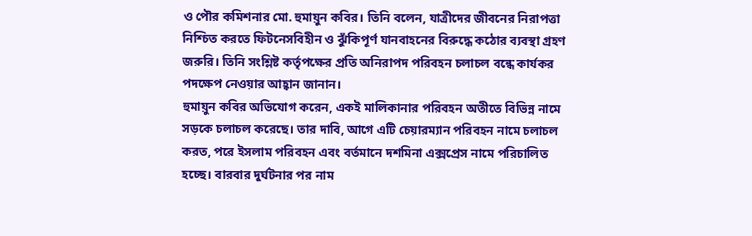ও পৌর কমিশনার মো. হুমায়ুন কবির। তিনি বলেন, যাত্রীদের জীবনের নিরাপত্তা নিশ্চিত করতে ফিটনেসবিহীন ও ঝুঁকিপূর্ণ যানবাহনের বিরুদ্ধে কঠোর ব্যবস্থা গ্রহণ জরুরি। তিনি সংশ্লিষ্ট কর্তৃপক্ষের প্রতি অনিরাপদ পরিবহন চলাচল বন্ধে কার্যকর পদক্ষেপ নেওয়ার আহ্বান জানান।
হুমায়ুন কবির অভিযোগ করেন, একই মালিকানার পরিবহন অতীতে বিভিন্ন নামে সড়কে চলাচল করেছে। তার দাবি, আগে এটি চেয়ারম্যান পরিবহন নামে চলাচল করত, পরে ইসলাম পরিবহন এবং বর্তমানে দশমিনা এক্সপ্রেস নামে পরিচালিত হচ্ছে। বারবার দুর্ঘটনার পর নাম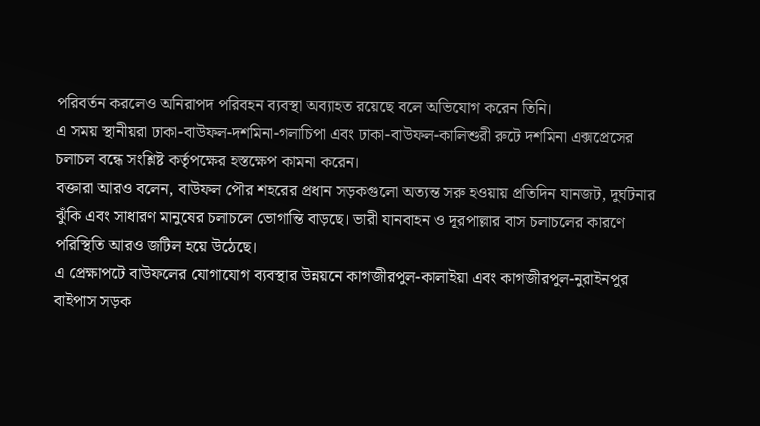পরিবর্তন করলেও অনিরাপদ পরিবহন ব্যবস্থা অব্যাহত রয়েছে বলে অভিযোগ করেন তিনি।
এ সময় স্থানীয়রা ঢাকা-বাউফল-দশমিনা-গলাচিপা এবং ঢাকা-বাউফল-কালিশুরী রুটে দশমিনা এক্সপ্রেসের চলাচল বন্ধে সংশ্লিষ্ট কর্তৃপক্ষের হস্তক্ষেপ কামনা করেন।
বক্তারা আরও বলেন, বাউফল পৌর শহরের প্রধান সড়কগুলো অত্যন্ত সরু হওয়ায় প্রতিদিন যানজট, দুর্ঘটনার ঝুঁকি এবং সাধারণ মানুষের চলাচলে ভোগান্তি বাড়ছে। ভারী যানবাহন ও দূরপাল্লার বাস চলাচলের কারণে পরিস্থিতি আরও জটিল হয়ে উঠেছে।
এ প্রেক্ষাপটে বাউফলের যোগাযোগ ব্যবস্থার উন্নয়নে কাগজীরপুল-কালাইয়া এবং কাগজীরপুল-নুরাইনপুর বাইপাস সড়ক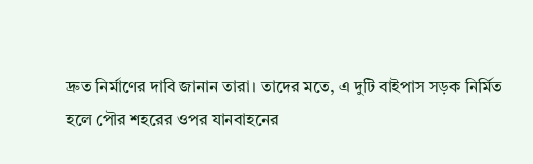দ্রুত নির্মাণের দাবি জানান তারা। তাদের মতে, এ দুটি বাইপাস সড়ক নির্মিত হলে পৌর শহরের ওপর যানবাহনের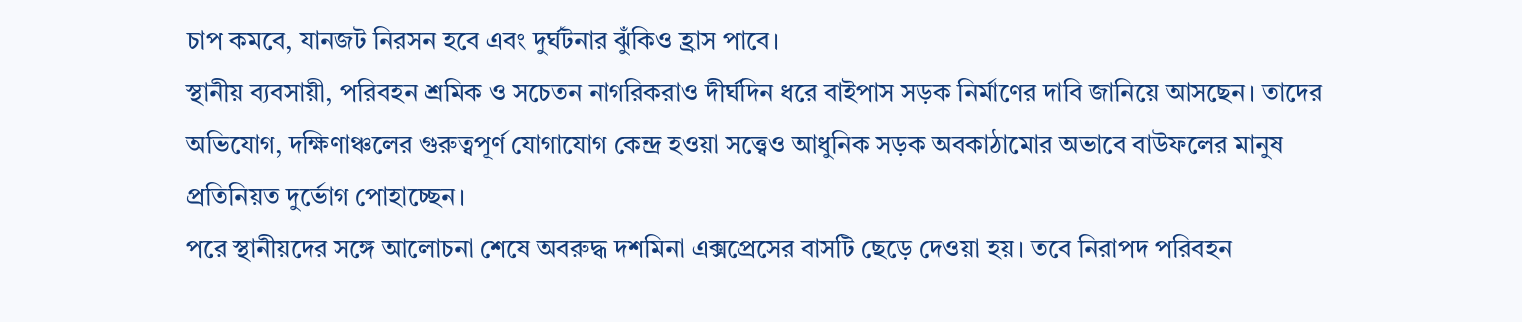চাপ কমবে, যানজট নিরসন হবে এবং দুর্ঘটনার ঝুঁকিও হ্রাস পাবে।
স্থানীয় ব্যবসায়ী, পরিবহন শ্রমিক ও সচেতন নাগরিকরাও দীর্ঘদিন ধরে বাইপাস সড়ক নির্মাণের দাবি জানিয়ে আসছেন। তাদের অভিযোগ, দক্ষিণাঞ্চলের গুরুত্বপূর্ণ যোগাযোগ কেন্দ্র হওয়া সত্ত্বেও আধুনিক সড়ক অবকাঠামোর অভাবে বাউফলের মানুষ প্রতিনিয়ত দুর্ভোগ পোহাচ্ছেন।
পরে স্থানীয়দের সঙ্গে আলোচনা শেষে অবরুদ্ধ দশমিনা এক্সপ্রেসের বাসটি ছেড়ে দেওয়া হয়। তবে নিরাপদ পরিবহন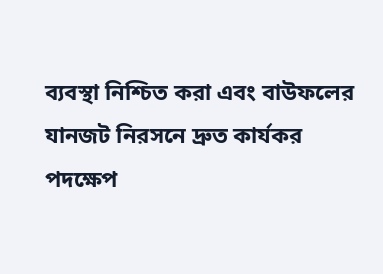ব্যবস্থা নিশ্চিত করা এবং বাউফলের যানজট নিরসনে দ্রুত কার্যকর পদক্ষেপ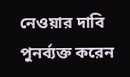নেওয়ার দাবি পুনর্ব্যক্ত করেন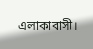এলাকাবাসী।